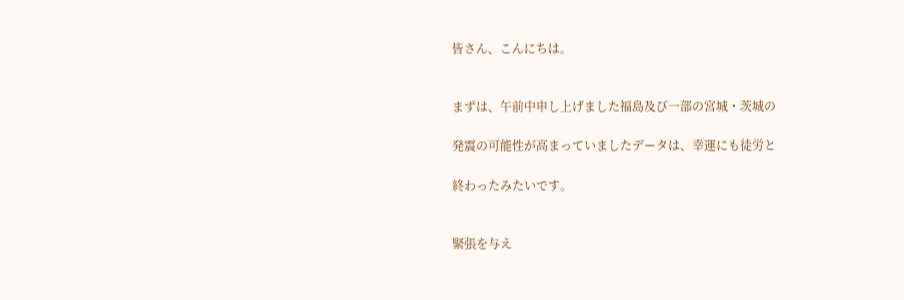皆さん、こんにちは。


まずは、午前中申し上げました福島及び一部の宮城・茨城の

発震の可能性が高まっていましたデータは、幸運にも徒労と

終わったみたいです。


緊張を与え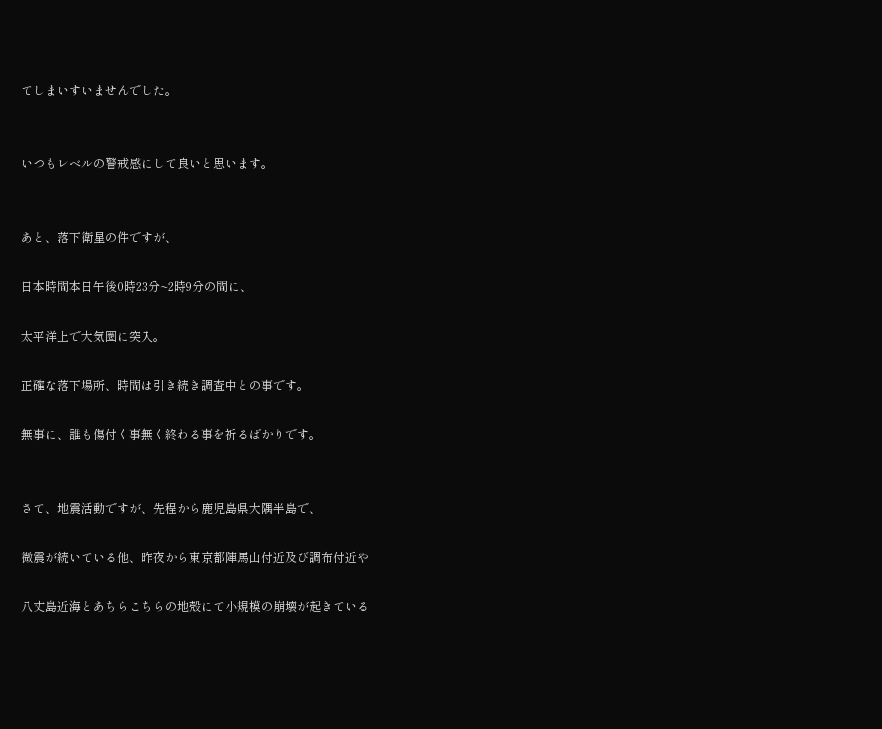てしまいすいませんでした。


いつもレベルの警戒感にして良いと思います。


あと、落下衛星の件ですが、

日本時間本日午後0時23分~2時9分の間に、

太平洋上で大気圏に突入。

正確な落下場所、時間は引き続き調査中との事です。

無事に、誰も傷付く事無く終わる事を祈るばかりです。


さて、地震活動ですが、先程から鹿児島県大隅半島で、

微震が続いている他、昨夜から東京都陣馬山付近及び調布付近や

八丈島近海とあちらこちらの地殻にて小規模の崩壊が起きている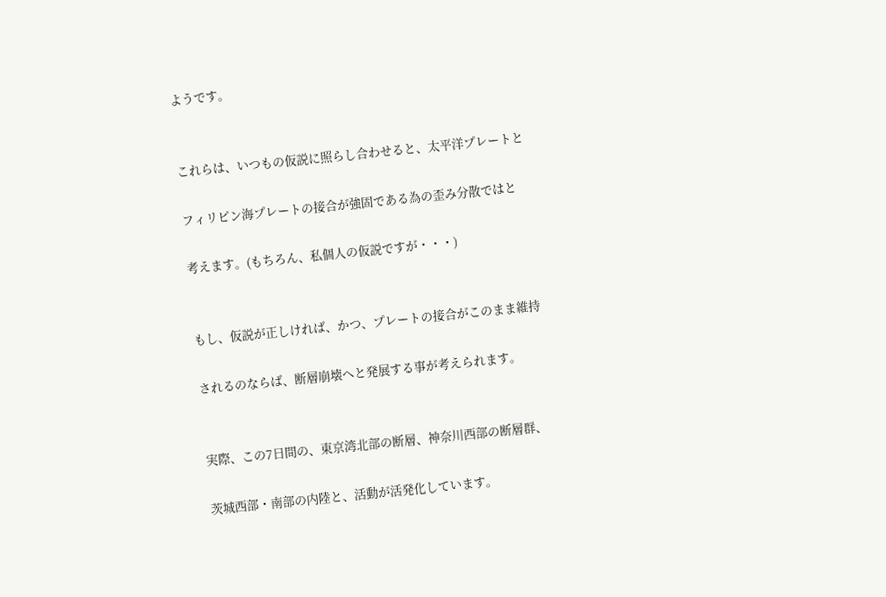ようです。


これらは、いつもの仮説に照らし合わせると、太平洋プレートと

フィリピン海プレートの接合が強固である為の歪み分散ではと

考えます。(もちろん、私個人の仮説ですが・・・)


もし、仮説が正しければ、かつ、プレートの接合がこのまま維持

されるのならば、断層崩壊へと発展する事が考えられます。


実際、この7日間の、東京湾北部の断層、神奈川西部の断層群、

茨城西部・南部の内陸と、活動が活発化しています。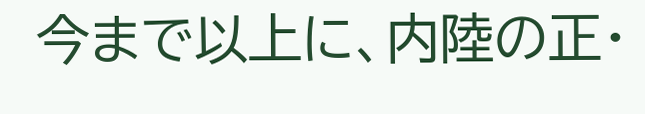今まで以上に、内陸の正・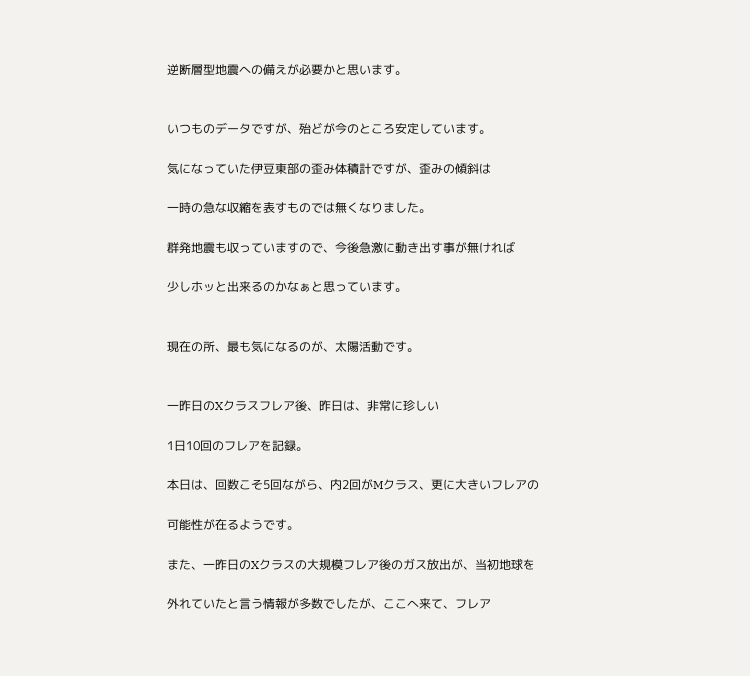逆断層型地震への備えが必要かと思います。


いつものデータですが、殆どが今のところ安定しています。

気になっていた伊豆東部の歪み体積計ですが、歪みの傾斜は

一時の急な収縮を表すものでは無くなりました。

群発地震も収っていますので、今後急激に動き出す事が無ければ

少しホッと出来るのかなぁと思っています。


現在の所、最も気になるのが、太陽活動です。


一昨日のXクラスフレア後、昨日は、非常に珍しい

1日10回のフレアを記録。

本日は、回数こそ5回ながら、内2回がMクラス、更に大きいフレアの

可能性が在るようです。

また、一昨日のXクラスの大規模フレア後のガス放出が、当初地球を

外れていたと言う情報が多数でしたが、ここへ来て、フレア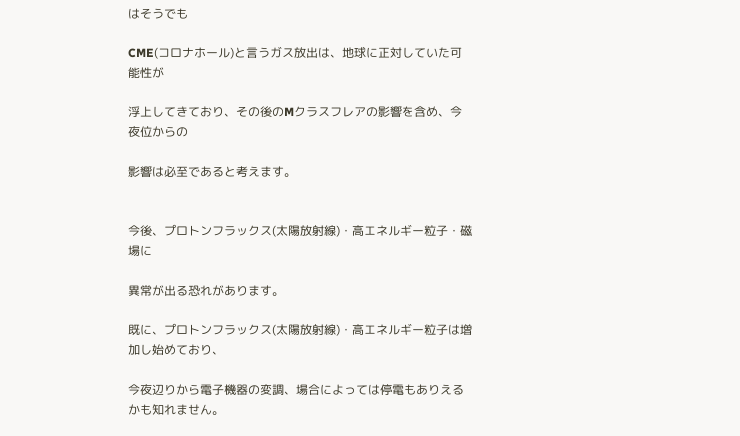はそうでも

CME(コロナホール)と言うガス放出は、地球に正対していた可能性が

浮上してきており、その後のMクラスフレアの影響を含め、今夜位からの

影響は必至であると考えます。


今後、プロトンフラックス(太陽放射線)・高エネルギー粒子・磁場に

異常が出る恐れがあります。

既に、プロトンフラックス(太陽放射線)・高エネルギー粒子は増加し始めており、

今夜辺りから電子機器の変調、場合によっては停電もありえるかも知れません。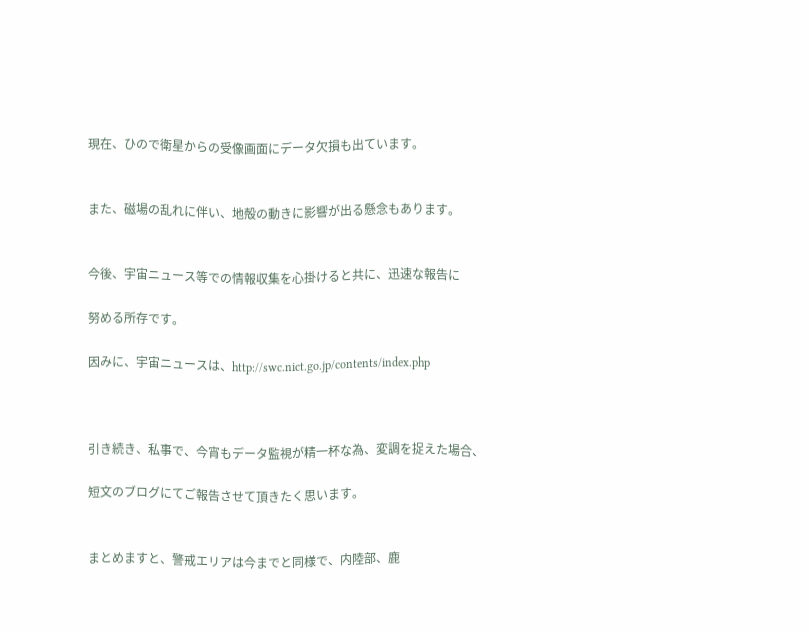現在、ひので衛星からの受像画面にデータ欠損も出ています。


また、磁場の乱れに伴い、地殻の動きに影響が出る懸念もあります。


今後、宇宙ニュース等での情報収集を心掛けると共に、迅速な報告に

努める所存です。

因みに、宇宙ニュースは、http://swc.nict.go.jp/contents/index.php



引き続き、私事で、今宵もデータ監視が精一杯な為、変調を捉えた場合、

短文のブログにてご報告させて頂きたく思います。


まとめますと、警戒エリアは今までと同様で、内陸部、鹿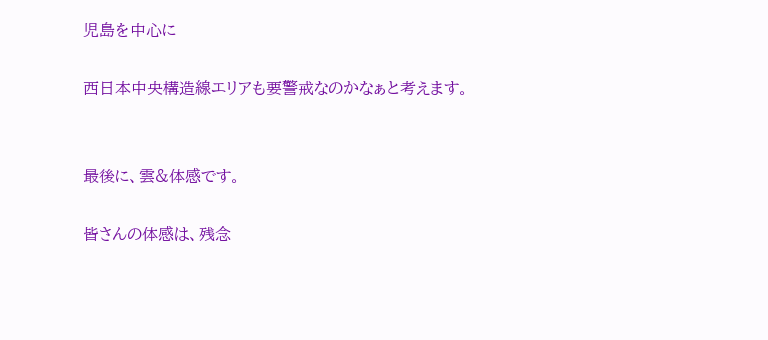児島を中心に

西日本中央構造線エリアも要警戒なのかなぁと考えます。


最後に、雲&体感です。

皆さんの体感は、残念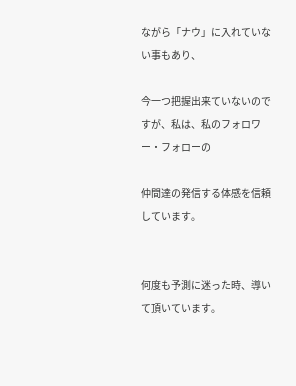ながら「ナウ」に入れていない事もあり、

今一つ把握出来ていないのですが、私は、私のフォロワー・フォローの

仲間達の発信する体感を信頼しています。


何度も予測に迷った時、導いて頂いています。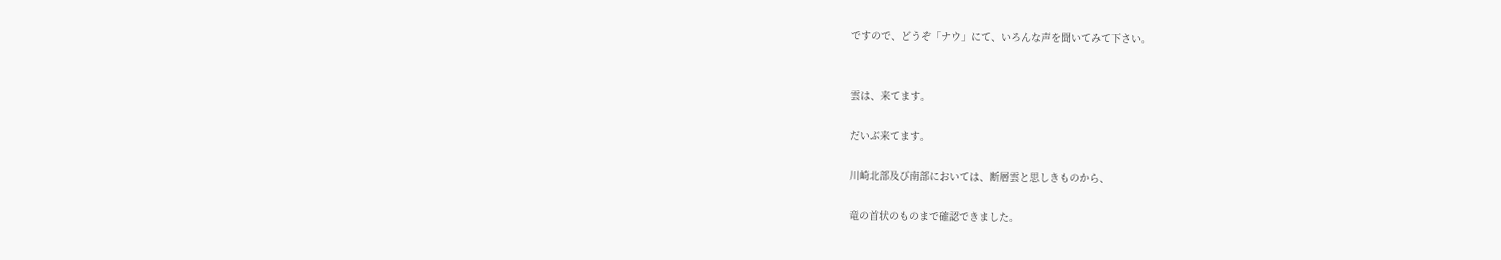ですので、どうぞ「ナウ」にて、いろんな声を聞いてみて下さい。


雲は、来てます。

だいぶ来てます。

川崎北部及び南部においては、断層雲と思しきものから、

竜の首状のものまで確認できました。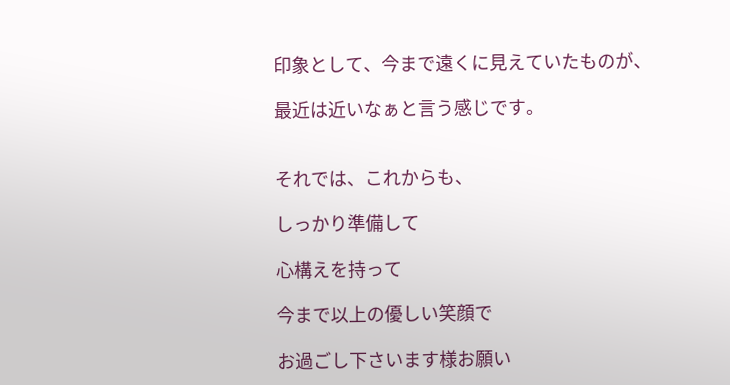印象として、今まで遠くに見えていたものが、

最近は近いなぁと言う感じです。


それでは、これからも、

しっかり準備して

心構えを持って

今まで以上の優しい笑顔で

お過ごし下さいます様お願い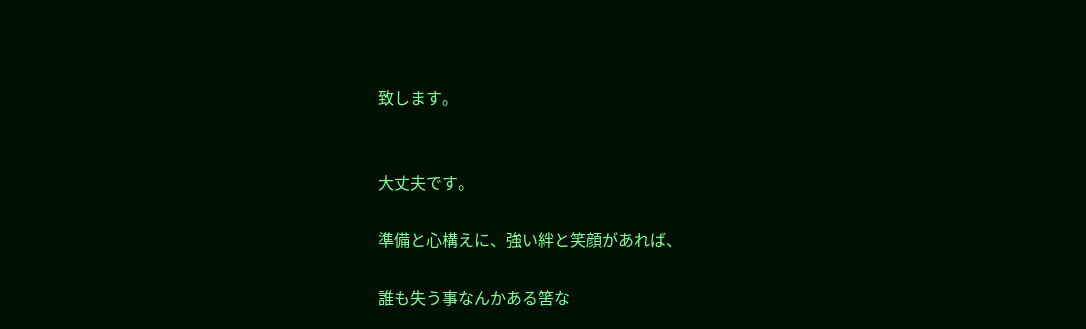致します。


大丈夫です。

準備と心構えに、強い絆と笑顔があれば、

誰も失う事なんかある筈な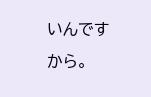いんですから。